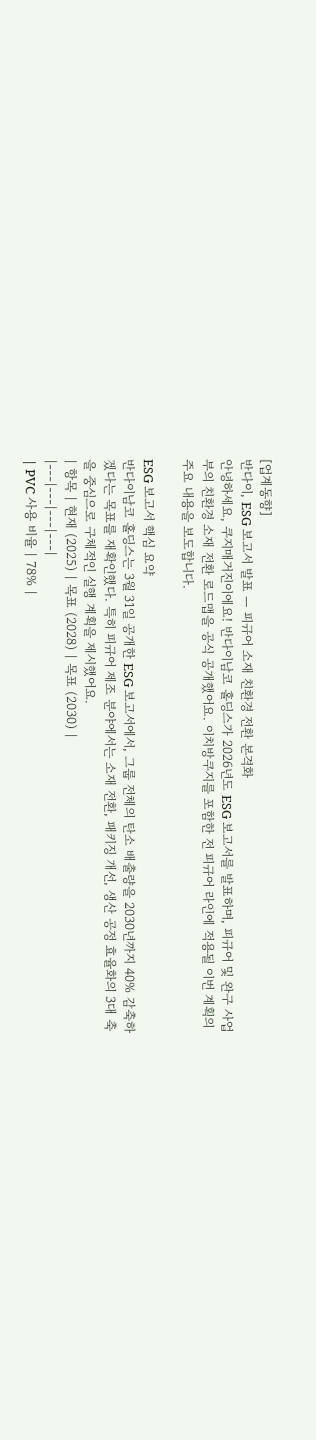[업계동향]
반다이, ESG 보고서 발표 — 피규어 소재 친환경 전환 본격화
안녕하세요, 쿠지매거진이에요! 반다이남코 홀딩스가 2026년도 ESG 보고서를 발표하며, 피규어 및 완구 사업부의 친환경 소재 전환 로드맵을 공식 공개했어요. 이치방쿠지를 포함한 전 피규어 라인에 적용될 이번 계획의 주요 내용을 보도합니다.

ESG 보고서 핵심 요약
반다이남코 홀딩스는 3월 31일 공개한 ESG 보고서에서, 그룹 전체의 탄소 배출량을 2030년까지 40% 감축하겠다는 목표를 재확인했다. 특히 피규어 제조 분야에서는 소재 전환, 패키징 개선, 생산 공정 효율화의 3대 축을 중심으로 구체적인 실행 계획을 제시했어요.
| 항목 | 현재 (2025) | 목표 (2028) | 목표 (2030) |
|---|---|---|---|
| PVC 사용 비율 | 78% |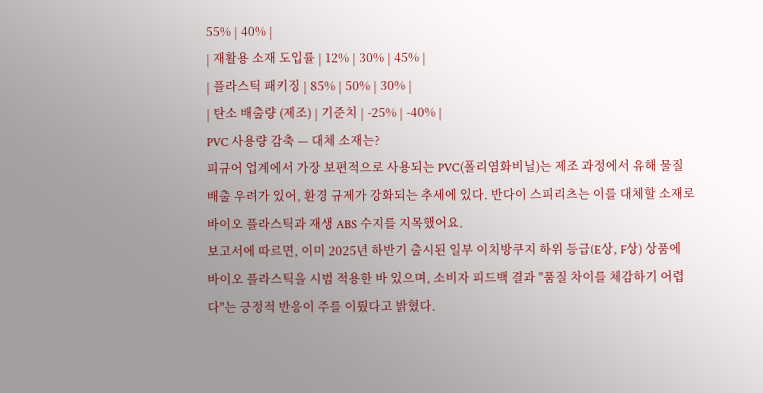55% | 40% |
| 재활용 소재 도입률 | 12% | 30% | 45% |
| 플라스틱 패키징 | 85% | 50% | 30% |
| 탄소 배출량 (제조) | 기준치 | -25% | -40% |
PVC 사용량 감축 — 대체 소재는?
피규어 업계에서 가장 보편적으로 사용되는 PVC(폴리염화비닐)는 제조 과정에서 유해 물질 배출 우려가 있어, 환경 규제가 강화되는 추세에 있다. 반다이 스피리츠는 이를 대체할 소재로 바이오 플라스틱과 재생 ABS 수지를 지목했어요.
보고서에 따르면, 이미 2025년 하반기 출시된 일부 이치방쿠지 하위 등급(E상, F상) 상품에 바이오 플라스틱을 시범 적용한 바 있으며, 소비자 피드백 결과 "품질 차이를 체감하기 어렵다"는 긍정적 반응이 주를 이뤘다고 밝혔다.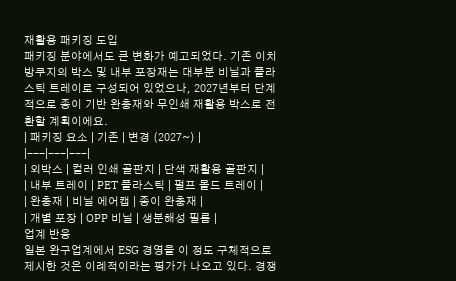재활용 패키징 도입
패키징 분야에서도 큰 변화가 예고되었다. 기존 이치방쿠지의 박스 및 내부 포장재는 대부분 비닐과 플라스틱 트레이로 구성되어 있었으나, 2027년부터 단계적으로 종이 기반 완충재와 무인쇄 재활용 박스로 전환할 계획이에요.
| 패키징 요소 | 기존 | 변경 (2027~) |
|---|---|---|
| 외박스 | 컬러 인쇄 골판지 | 단색 재활용 골판지 |
| 내부 트레이 | PET 플라스틱 | 펄프 몰드 트레이 |
| 완충재 | 비닐 에어캡 | 종이 완충재 |
| 개별 포장 | OPP 비닐 | 생분해성 필름 |
업계 반응
일본 완구업계에서 ESG 경영을 이 정도 구체적으로 제시한 것은 이례적이라는 평가가 나오고 있다. 경쟁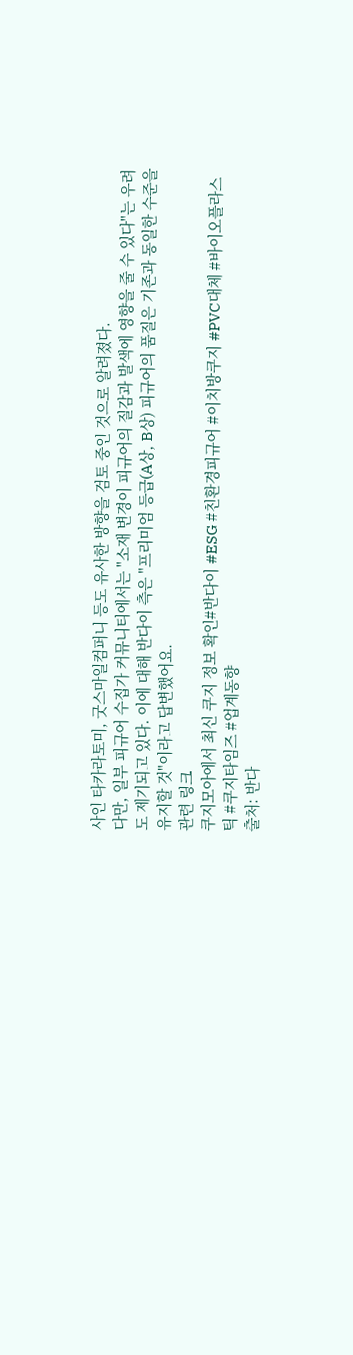사인 타카라토미, 굿스마일컴퍼니 등도 유사한 방향을 검토 중인 것으로 알려졌다.
다만, 일부 피규어 수집가 커뮤니티에서는 "소재 변경이 피규어의 질감과 발색에 영향을 줄 수 있다"는 우려도 제기되고 있다. 이에 대해 반다이 측은 "프리미엄 등급(A상, B상) 피규어의 품질은 기존과 동일한 수준을 유지할 것"이라고 답변했어요.
관련 링크
쿠지모아에서 최신 쿠지 정보 확인#반다이 #ESG #친환경피규어 #이치방쿠지 #PVC대체 #바이오플라스틱 #쿠지타임즈 #업계동향
출처: 반다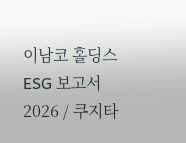이남코 홀딩스 ESG 보고서 2026 / 쿠지타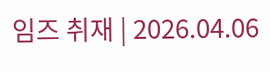임즈 취재 | 2026.04.06